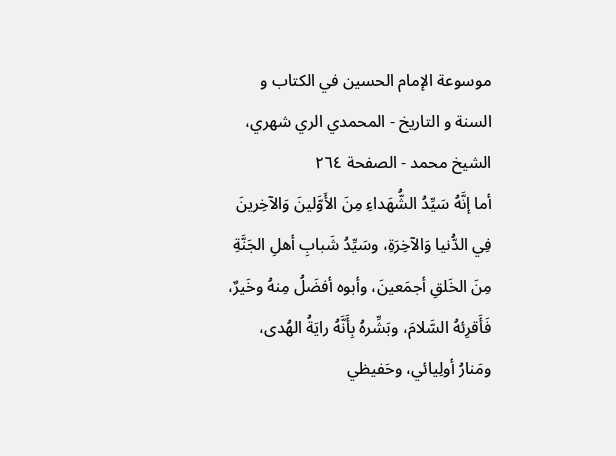موسوعة الإمام الحسين في الكتاب و السنة و التاريخ - المحمدي الري شهري، الشيخ محمد - الصفحة ٢٦٤
أما إنَّهُ سَيِّدُ الشُّهَداءِ مِنَ الأَوَّلينَ وَالآخِرينَ فِي الدُّنيا وَالآخِرَةِ، وسَيِّدُ شَبابِ أهلِ الجَنَّةِ مِنَ الخَلقِ أجمَعينَ، وأبوه أفضَلُ مِنهُ وخَيرٌ، فَأَقرِئهُ السَّلامَ، وبَشِّرهُ بِأَنَّهُ رايَةُ الهُدى، ومَنارُ أولِيائي، وحَفيظي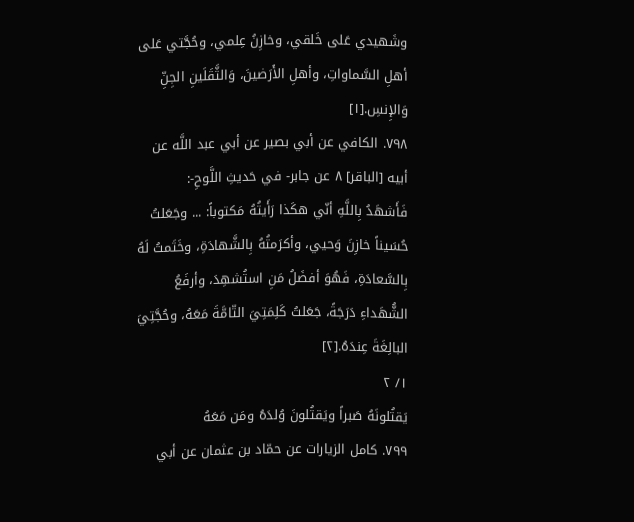وشَهيدي عَلى خَلقي، وخازِنُ عِلمي، وحُجَّتي عَلى أهلِ السَّماواتِ، وأهلِ الأَرَضينَ، وَالثَّقَلَينِ الجِنِّ وَالإِنسِ.[١]
٧٩٨. الكافي عن أبي بصير عن أبي عبد اللَّه عن أبيه [الباقر] ٨ عن جابر- في حَديثِ اللَّوحِ-:
فَأَشهَدُ بِاللَّهِ أنّي هكَذا رَأَيتُهُ مَكتوباً: ... وجَعَلتُ حُسَيناً خازِنَ وَحيي، وأكرَمتُهُ بِالشَّهادَةِ، وخَتَمتُ لَهُ بِالسَّعادَةِ، فَهُوَ أفضَلُ مَنِ استُشهِدَ، وأرفَعُ الشُّهَداءِ دَرَجَةً، جَعَلتُ كَلِمَتِيَ التّامَّةَ مَعَهُ، وحُجَّتِيَ البالِغَةَ عِندَهُ.[٢]
١/ ٢
يَقتُلونَهُ صَبراً ويَقتُلونَ وُلدَهُ ومَن مَعَهُ
٧٩٩. كامل الزيارات عن حمّاد بن عثمان عن أبي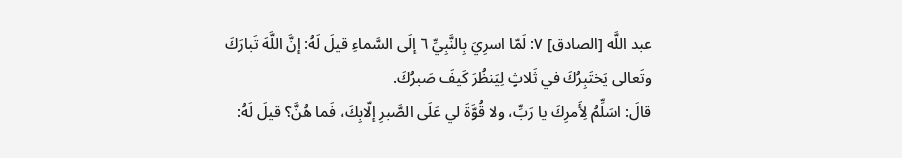عبد اللَّه [الصادق] ٧: لَمّا اسرِيَ بِالنَّبِيِّ ٦ إلَى السَّماءِ قيلَ لَهُ: إنَّ اللَّهَ تَبارَكَ وتَعالى يَختَبِرُكَ في ثَلاثٍ لِيَنظُرَ كَيفَ صَبرُكَ.
قالَ: اسَلِّمُ لِأَمرِكَ يا رَبِّ، ولا قُوَّةَ لي عَلَى الصَّبرِ إلّابِكَ، فَما هُنَّ؟ قيلَ لَهُ: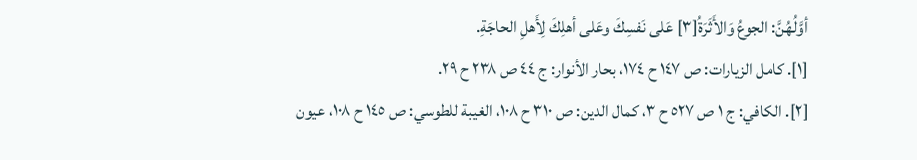أوَّلُهُنَّ: الجوعُ وَالأَثَرَةُ[٣] عَلى نَفسِكَ وعَلى أهلِكَ لِأَهلِ الحاجَةِ.
[١]. كامل الزيارات: ص ١٤٧ ح ١٧٤، بحار الأنوار: ج ٤٤ ص ٢٣٨ ح ٢٩.
[٢]. الكافي: ج ١ ص ٥٢٧ ح ٣، كمال الدين: ص ٣١٠ ح ١٠٨، الغيبة للطوسي: ص ١٤٥ ح ١٠٨، عيون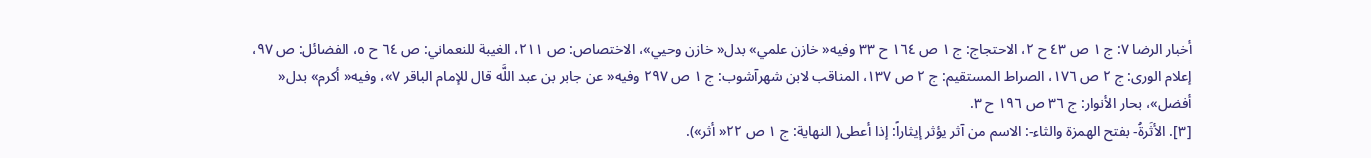أخبار الرضا ٧: ج ١ ص ٤٣ ح ٢، الاحتجاج: ج ١ ص ١٦٤ ح ٣٣ وفيه« خازن علمي» بدل« خازن وحيي»، الاختصاص: ص ٢١١، الغيبة للنعماني: ص ٦٤ ح ٥، الفضائل: ص ٩٧، إعلام الورى: ج ٢ ص ١٧٦، الصراط المستقيم: ج ٢ ص ١٣٧، المناقب لابن شهرآشوب: ج ١ ص ٢٩٧ وفيه« عن جابر بن عبد اللَّه قال للإمام الباقر ٧»، وفيه« أكرم» بدل« أفضل»، بحار الأنوار: ج ٣٦ ص ١٩٦ ح ٣.
[٣]. الأثَرةُ- بفتح الهمزة والثاء-: الاسم من آثر يؤثر إيثاراً: إذا أعطى( النهاية: ج ١ ص ٢٢« أثر»).